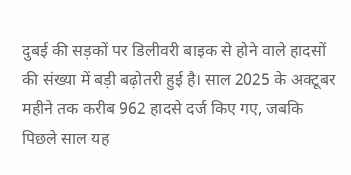दुबई की सड़कों पर डिलीवरी बाइक से होने वाले हादसों की संख्या में बड़ी बढ़ोतरी हुई है। साल 2025 के अक्टूबर महीने तक करीब 962 हादसे दर्ज किए गए, जबकि पिछले साल यह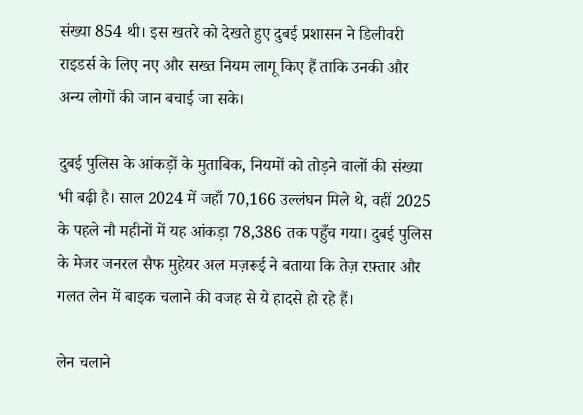संख्या 854 थी। इस खतरे को देखते हुए दुबई प्रशासन ने डिलीवरी राइडर्स के लिए नए और सख्त नियम लागू किए हैं ताकि उनकी और अन्य लोगों की जान बचाई जा सके।

दुबई पुलिस के आंकड़ों के मुताबिक, नियमों को तोड़ने वालों की संख्या भी बढ़ी है। साल 2024 में जहाँ 70,166 उल्लंघन मिले थे, वहीं 2025 के पहले नौ महीनों में यह आंकड़ा 78,386 तक पहुँच गया। दुबई पुलिस के मेजर जनरल सैफ मुहेयर अल मज़रूई ने बताया कि तेज़ रफ़्तार और गलत लेन में बाइक चलाने की वजह से ये हादसे हो रहे हैं।

लेन चलाने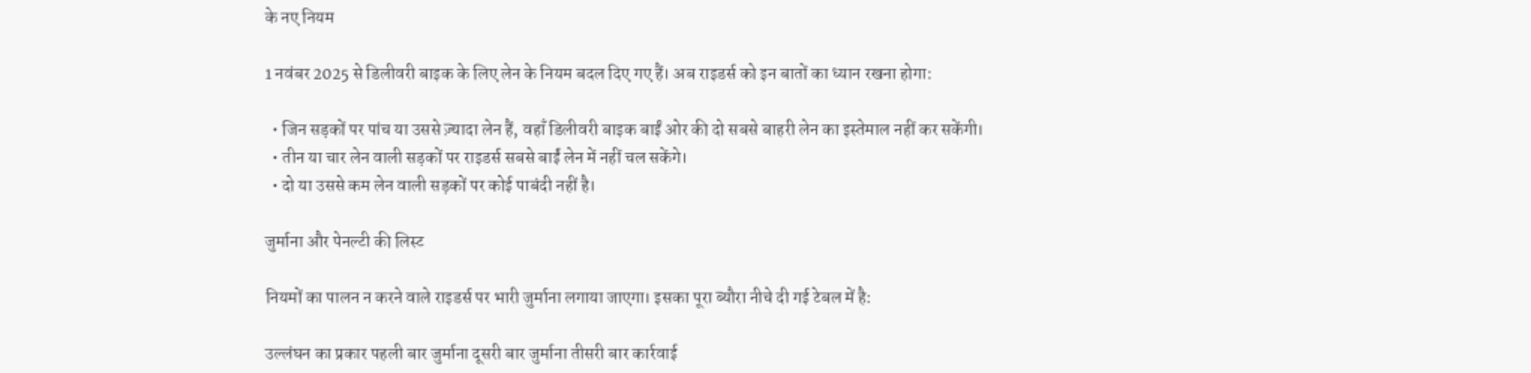के नए नियम

1 नवंबर 2025 से डिलीवरी बाइक के लिए लेन के नियम बदल दिए गए हैं। अब राइडर्स को इन बातों का ध्यान रखना होगा:

  • जिन सड़कों पर पांच या उससे ज़्यादा लेन हैं, वहाँ डिलीवरी बाइक बाईं ओर की दो सबसे बाहरी लेन का इस्तेमाल नहीं कर सकेंगी।
  • तीन या चार लेन वाली सड़कों पर राइडर्स सबसे बाईं लेन में नहीं चल सकेंगे।
  • दो या उससे कम लेन वाली सड़कों पर कोई पाबंदी नहीं है।

जुर्माना और पेनल्टी की लिस्ट

नियमों का पालन न करने वाले राइडर्स पर भारी जुर्माना लगाया जाएगा। इसका पूरा ब्यौरा नीचे दी गई टेबल में है:

उल्लंघन का प्रकार पहली बार जुर्माना दूसरी बार जुर्माना तीसरी बार कार्रवाई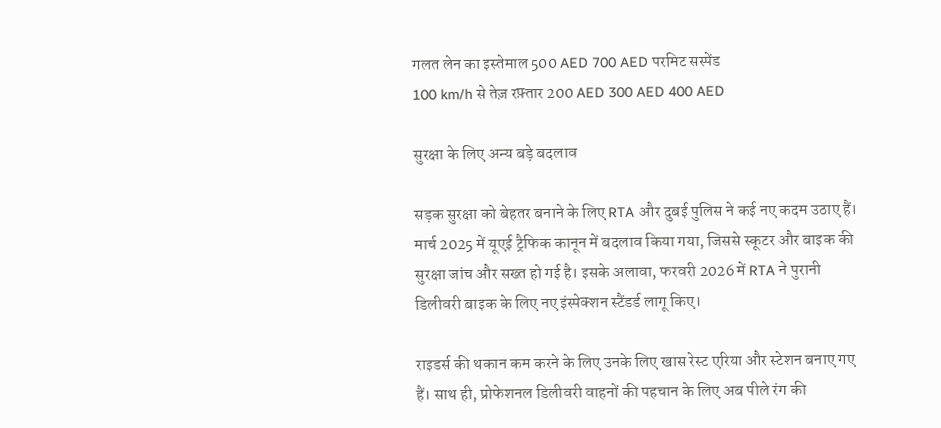गलत लेन का इस्तेमाल 500 AED 700 AED परमिट सस्पेंड
100 km/h से तेज़ रफ़्तार 200 AED 300 AED 400 AED

सुरक्षा के लिए अन्य बड़े बदलाव

सड़क सुरक्षा को बेहतर बनाने के लिए RTA और दुबई पुलिस ने कई नए कदम उठाए हैं। मार्च 2025 में यूएई ट्रैफिक कानून में बदलाव किया गया, जिससे स्कूटर और बाइक की सुरक्षा जांच और सख्त हो गई है। इसके अलावा, फरवरी 2026 में RTA ने पुरानी डिलीवरी बाइक के लिए नए इंस्पेक्शन स्टैंडर्ड लागू किए।

राइडर्स की थकान कम करने के लिए उनके लिए खास रेस्ट एरिया और स्टेशन बनाए गए हैं। साथ ही, प्रोफेशनल डिलीवरी वाहनों की पहचान के लिए अब पीले रंग की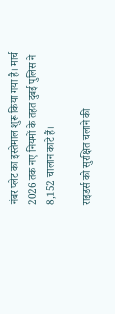नंबर प्लेट का इस्तेमाल शुरू किया गया है। मार्च 2026 तक नए नियमों के तहत दुबई पुलिस ने 8,152 चालान काटे हैं।

राइडर्स को सुरक्षित चलाने की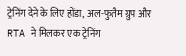ट्रेनिंग देने के लिए होंडा, अल-फुतैम ग्रुप और RTA ने मिलकर एक ट्रेनिंग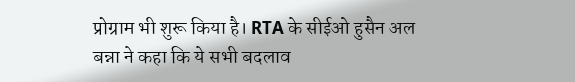प्रोग्राम भी शुरू किया है। RTA के सीईओ हुसैन अल बन्ना ने कहा कि ये सभी बदलाव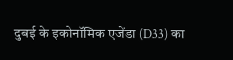दुबई के इकोनॉमिक एजेंडा (D33) का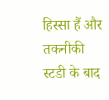हिस्सा हैं और तकनीकी स्टडी के बाद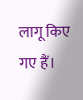लागू किए गए हैं।